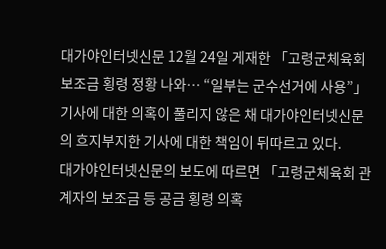대가야인터넷신문 12월 24일 게재한 「고령군체육회 보조금 횡령 정황 나와… “일부는 군수선거에 사용”」 기사에 대한 의혹이 풀리지 않은 채 대가야인터넷신문의 흐지부지한 기사에 대한 책임이 뒤따르고 있다.
대가야인터넷신문의 보도에 따르면 「고령군체육회 관계자의 보조금 등 공금 횡령 의혹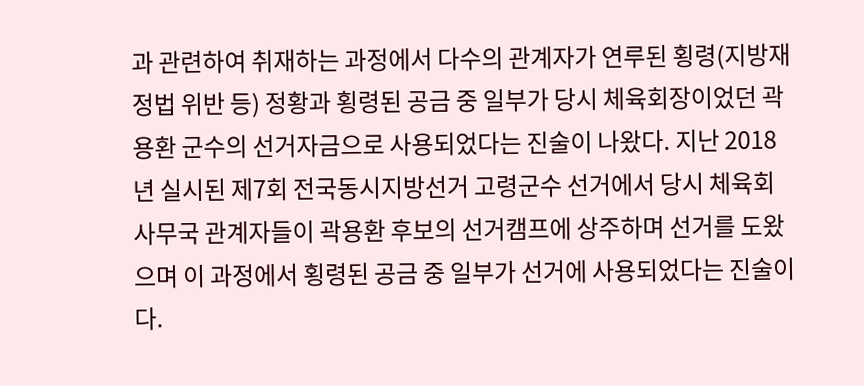과 관련하여 취재하는 과정에서 다수의 관계자가 연루된 횡령(지방재정법 위반 등) 정황과 횡령된 공금 중 일부가 당시 체육회장이었던 곽용환 군수의 선거자금으로 사용되었다는 진술이 나왔다. 지난 2018년 실시된 제7회 전국동시지방선거 고령군수 선거에서 당시 체육회 사무국 관계자들이 곽용환 후보의 선거캠프에 상주하며 선거를 도왔으며 이 과정에서 횡령된 공금 중 일부가 선거에 사용되었다는 진술이다.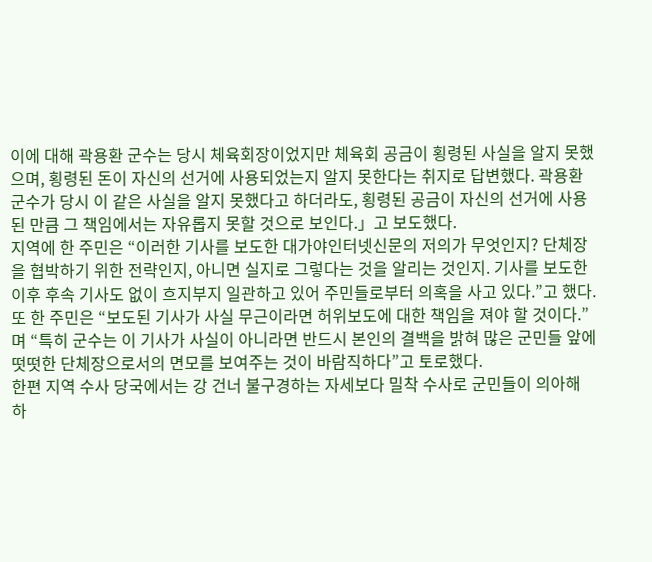이에 대해 곽용환 군수는 당시 체육회장이었지만 체육회 공금이 횡령된 사실을 알지 못했으며, 횡령된 돈이 자신의 선거에 사용되었는지 알지 못한다는 취지로 답변했다. 곽용환 군수가 당시 이 같은 사실을 알지 못했다고 하더라도, 횡령된 공금이 자신의 선거에 사용된 만큼 그 책임에서는 자유롭지 못할 것으로 보인다.」고 보도했다.
지역에 한 주민은 “이러한 기사를 보도한 대가야인터넷신문의 저의가 무엇인지? 단체장을 협박하기 위한 전략인지, 아니면 실지로 그렇다는 것을 알리는 것인지. 기사를 보도한 이후 후속 기사도 없이 흐지부지 일관하고 있어 주민들로부터 의혹을 사고 있다.”고 했다.
또 한 주민은 “보도된 기사가 사실 무근이라면 허위보도에 대한 책임을 져야 할 것이다.” 며 “특히 군수는 이 기사가 사실이 아니라면 반드시 본인의 결백을 밝혀 많은 군민들 앞에 떳떳한 단체장으로서의 면모를 보여주는 것이 바람직하다”고 토로했다.
한편 지역 수사 당국에서는 강 건너 불구경하는 자세보다 밀착 수사로 군민들이 의아해 하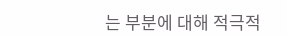는 부분에 대해 적극적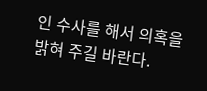인 수사를 해서 의혹을 밝혀 주길 바란다.